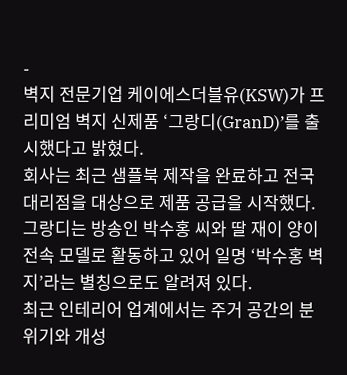-
벽지 전문기업 케이에스더블유(KSW)가 프리미엄 벽지 신제품 ‘그랑디(GranD)’를 출시했다고 밝혔다.
회사는 최근 샘플북 제작을 완료하고 전국 대리점을 대상으로 제품 공급을 시작했다. 그랑디는 방송인 박수홍 씨와 딸 재이 양이 전속 모델로 활동하고 있어 일명 ‘박수홍 벽지’라는 별칭으로도 알려져 있다.
최근 인테리어 업계에서는 주거 공간의 분위기와 개성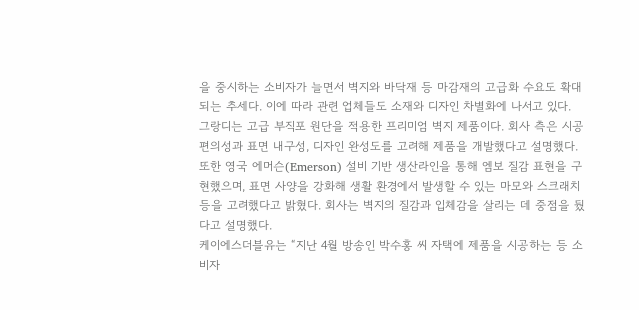을 중시하는 소비자가 늘면서 벽지와 바닥재 등 마감재의 고급화 수요도 확대되는 추세다. 이에 따라 관련 업체들도 소재와 디자인 차별화에 나서고 있다.
그랑디는 고급 부직포 원단을 적용한 프리미엄 벽지 제품이다. 회사 측은 시공 편의성과 표면 내구성, 디자인 완성도를 고려해 제품을 개발했다고 설명했다.
또한 영국 에머슨(Emerson) 설비 기반 생산라인을 통해 엠보 질감 표현을 구현했으며, 표면 사양을 강화해 생활 환경에서 발생할 수 있는 마모와 스크래치 등을 고려했다고 밝혔다. 회사는 벽지의 질감과 입체감을 살리는 데 중점을 뒀다고 설명했다.
케이에스더블유는 “지난 4월 방송인 박수홍 씨 자택에 제품을 시공하는 등 소비자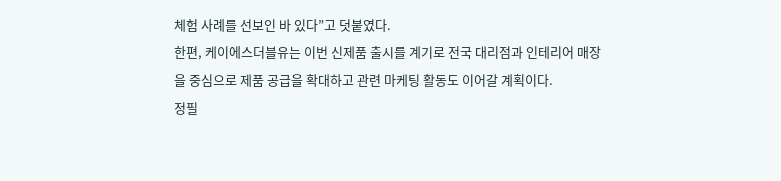체험 사례를 선보인 바 있다”고 덧붙였다.
한편, 케이에스더블유는 이번 신제품 출시를 계기로 전국 대리점과 인테리어 매장을 중심으로 제품 공급을 확대하고 관련 마케팅 활동도 이어갈 계획이다.
정필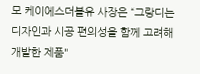모 케이에스더블유 사장은 “그랑디는 디자인과 시공 편의성을 함께 고려해 개발한 제품"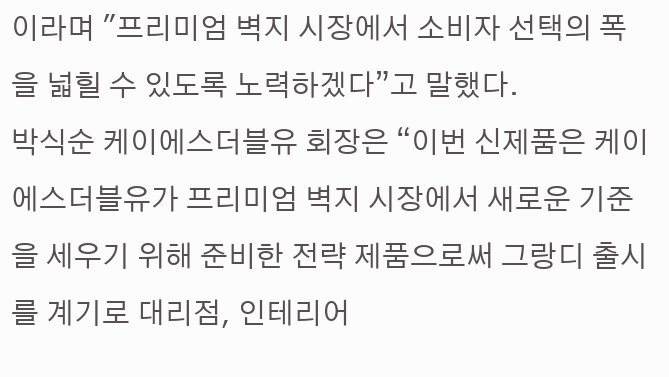이라며 "프리미엄 벽지 시장에서 소비자 선택의 폭을 넓힐 수 있도록 노력하겠다”고 말했다.
박식순 케이에스더블유 회장은 “이번 신제품은 케이에스더블유가 프리미엄 벽지 시장에서 새로운 기준을 세우기 위해 준비한 전략 제품으로써 그랑디 출시를 계기로 대리점, 인테리어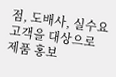점, 도배사, 실수요 고객을 대상으로 제품 홍보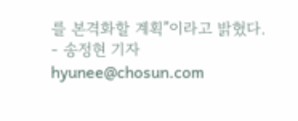를 본격화할 계획”이라고 밝혔다.
- 송정현 기자 hyunee@chosun.com